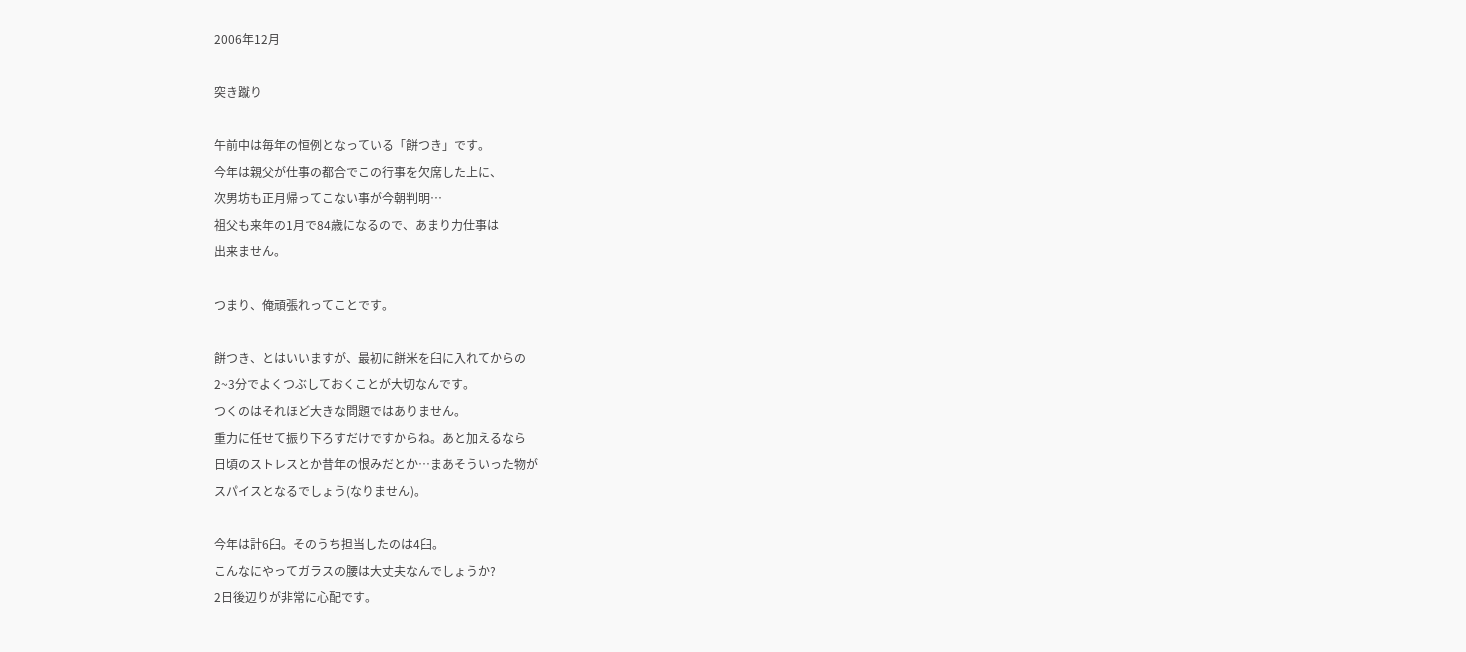2006年12月

突き蹴り

午前中は毎年の恒例となっている「餅つき」です。
今年は親父が仕事の都合でこの行事を欠席した上に、
次男坊も正月帰ってこない事が今朝判明…
祖父も来年の1月で84歳になるので、あまり力仕事は
出来ません。

つまり、俺頑張れってことです。

餅つき、とはいいますが、最初に餅米を臼に入れてからの
2~3分でよくつぶしておくことが大切なんです。
つくのはそれほど大きな問題ではありません。
重力に任せて振り下ろすだけですからね。あと加えるなら
日頃のストレスとか昔年の恨みだとか…まあそういった物が
スパイスとなるでしょう(なりません)。

今年は計6臼。そのうち担当したのは4臼。
こんなにやってガラスの腰は大丈夫なんでしょうか?
2日後辺りが非常に心配です。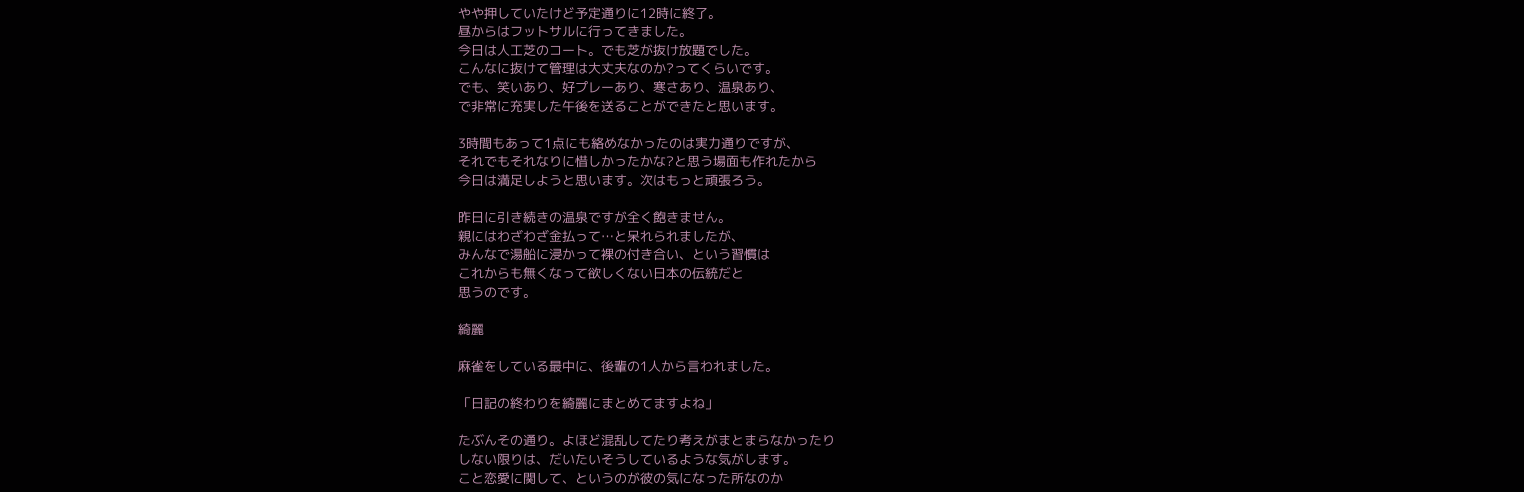やや押していたけど予定通りに12時に終了。
昼からはフットサルに行ってきました。
今日は人工芝のコート。でも芝が抜け放題でした。
こんなに抜けて管理は大丈夫なのか?ってくらいです。
でも、笑いあり、好プレーあり、寒さあり、温泉あり、
で非常に充実した午後を送ることができたと思います。

3時間もあって1点にも絡めなかったのは実力通りですが、
それでもそれなりに惜しかったかな?と思う場面も作れたから
今日は満足しようと思います。次はもっと頑張ろう。

昨日に引き続きの温泉ですが全く飽きません。
親にはわざわざ金払って…と呆れられましたが、
みんなで湯船に浸かって裸の付き合い、という習慣は
これからも無くなって欲しくない日本の伝統だと
思うのです。

綺麗

麻雀をしている最中に、後輩の1人から言われました。

「日記の終わりを綺麗にまとめてますよね」

たぶんその通り。よほど混乱してたり考えがまとまらなかったり
しない限りは、だいたいそうしているような気がします。
こと恋愛に関して、というのが彼の気になった所なのか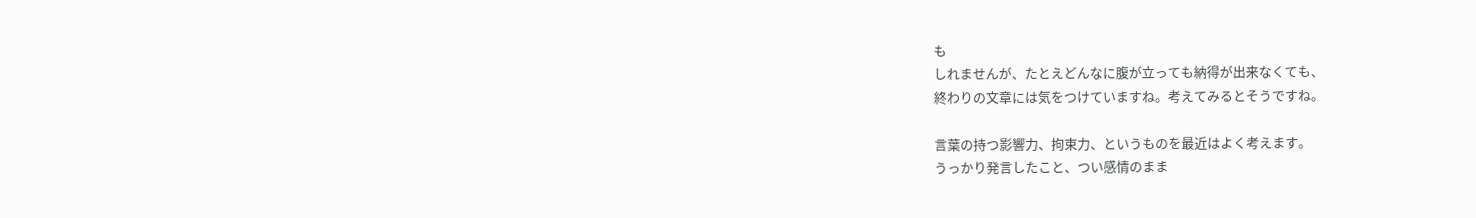も
しれませんが、たとえどんなに腹が立っても納得が出来なくても、
終わりの文章には気をつけていますね。考えてみるとそうですね。

言葉の持つ影響力、拘束力、というものを最近はよく考えます。
うっかり発言したこと、つい感情のまま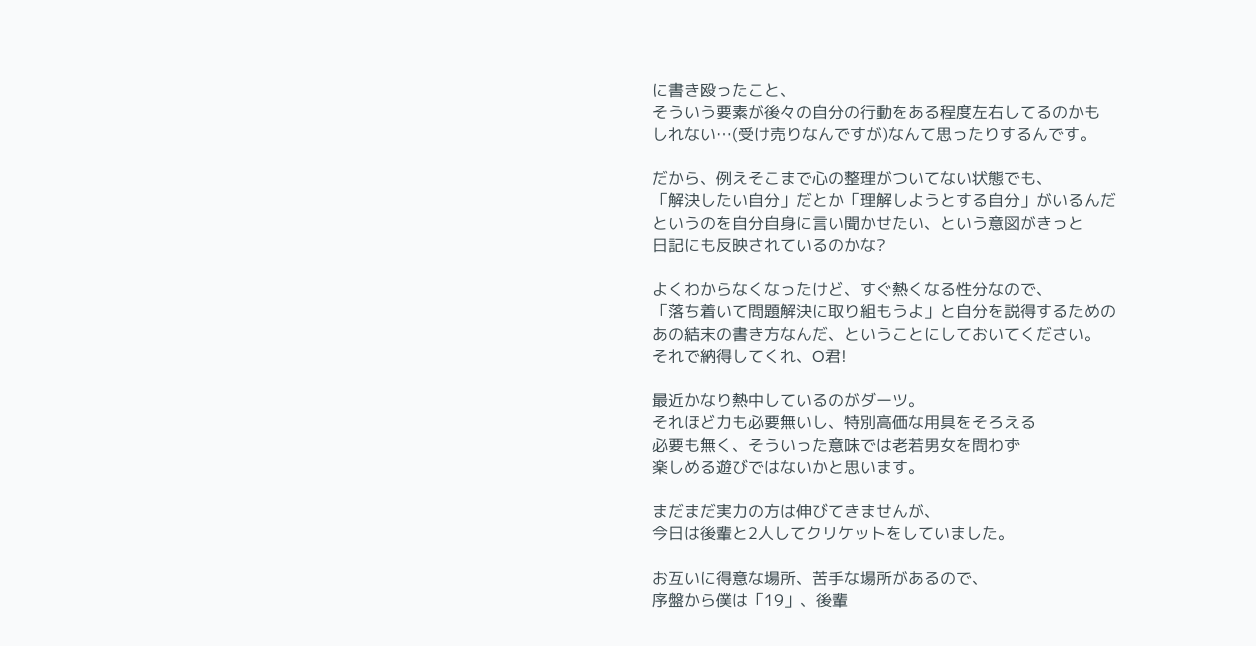に書き殴ったこと、
そういう要素が後々の自分の行動をある程度左右してるのかも
しれない…(受け売りなんですが)なんて思ったりするんです。

だから、例えそこまで心の整理がついてない状態でも、
「解決したい自分」だとか「理解しようとする自分」がいるんだ
というのを自分自身に言い聞かせたい、という意図がきっと
日記にも反映されているのかな?

よくわからなくなったけど、すぐ熱くなる性分なので、
「落ち着いて問題解決に取り組もうよ」と自分を説得するための
あの結末の書き方なんだ、ということにしておいてください。
それで納得してくれ、O君!

最近かなり熱中しているのがダーツ。
それほど力も必要無いし、特別高価な用具をそろえる
必要も無く、そういった意味では老若男女を問わず
楽しめる遊びではないかと思います。

まだまだ実力の方は伸びてきませんが、
今日は後輩と2人してクリケットをしていました。

お互いに得意な場所、苦手な場所があるので、
序盤から僕は「19」、後輩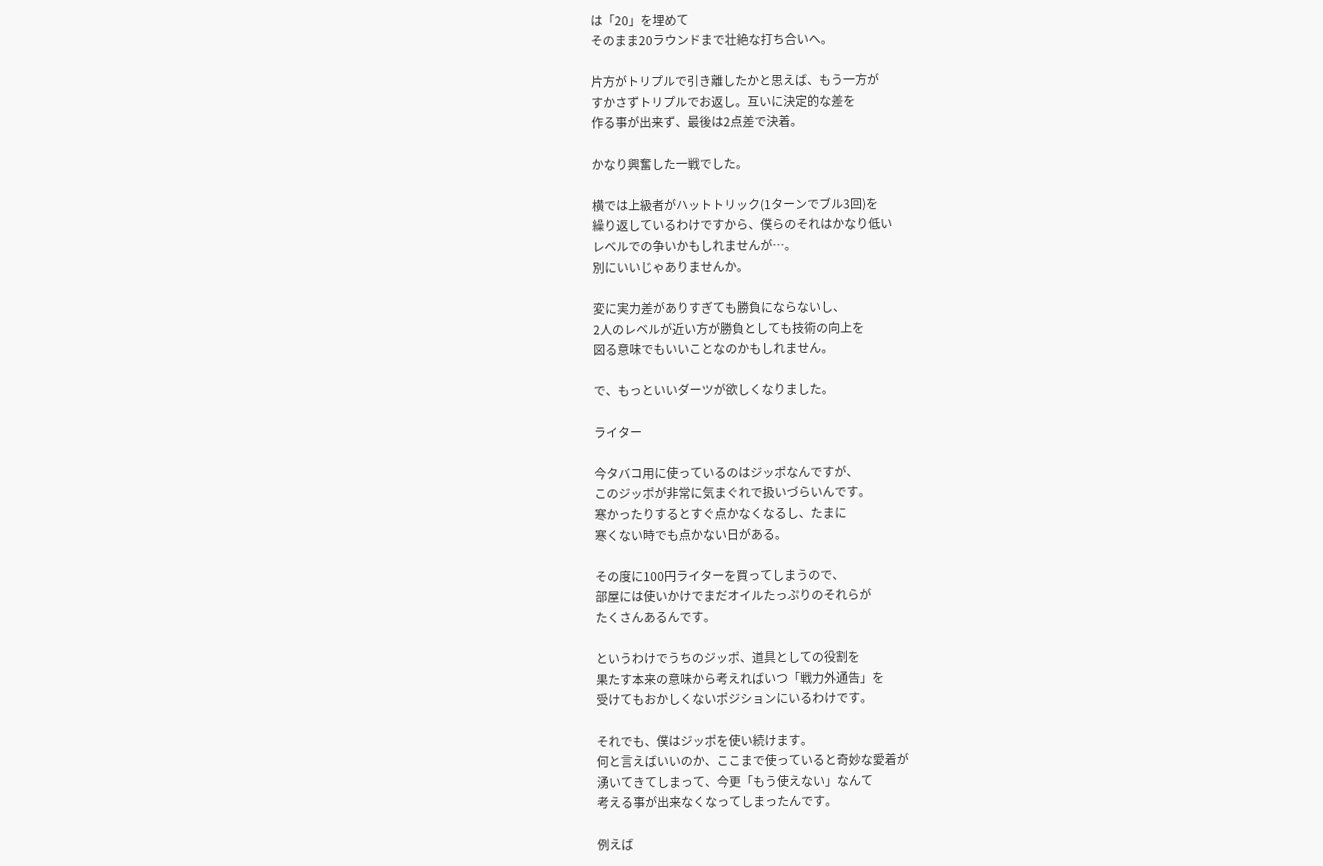は「20」を埋めて
そのまま20ラウンドまで壮絶な打ち合いへ。

片方がトリプルで引き離したかと思えば、もう一方が
すかさずトリプルでお返し。互いに決定的な差を
作る事が出来ず、最後は2点差で決着。

かなり興奮した一戦でした。

横では上級者がハットトリック(1ターンでブル3回)を
繰り返しているわけですから、僕らのそれはかなり低い
レベルでの争いかもしれませんが…。
別にいいじゃありませんか。

変に実力差がありすぎても勝負にならないし、
2人のレベルが近い方が勝負としても技術の向上を
図る意味でもいいことなのかもしれません。

で、もっといいダーツが欲しくなりました。

ライター

今タバコ用に使っているのはジッポなんですが、
このジッポが非常に気まぐれで扱いづらいんです。
寒かったりするとすぐ点かなくなるし、たまに
寒くない時でも点かない日がある。

その度に100円ライターを買ってしまうので、
部屋には使いかけでまだオイルたっぷりのそれらが
たくさんあるんです。

というわけでうちのジッポ、道具としての役割を
果たす本来の意味から考えればいつ「戦力外通告」を
受けてもおかしくないポジションにいるわけです。

それでも、僕はジッポを使い続けます。
何と言えばいいのか、ここまで使っていると奇妙な愛着が
湧いてきてしまって、今更「もう使えない」なんて
考える事が出来なくなってしまったんです。

例えば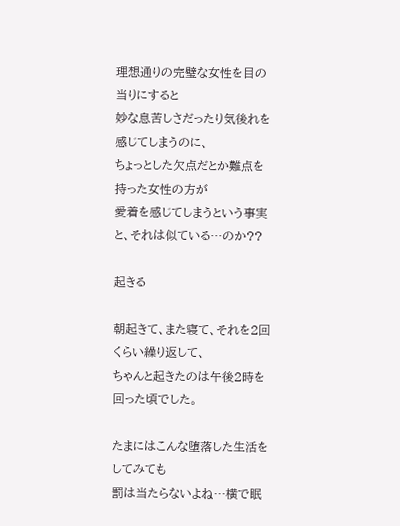理想通りの完璧な女性を目の当りにすると
妙な息苦しさだったり気後れを感じてしまうのに、
ちょっとした欠点だとか難点を持った女性の方が
愛着を感じてしまうという事実と、それは似ている…のか??

起きる

朝起きて、また寝て、それを2回くらい繰り返して、
ちゃんと起きたのは午後2時を回った頃でした。

たまにはこんな堕落した生活をしてみても
罰は当たらないよね…横で眠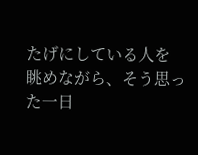たげにしている人を
眺めながら、そう思った一日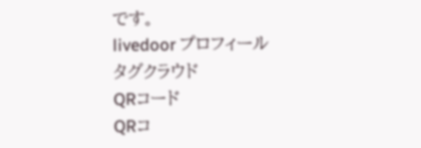です。
livedoor プロフィール
タグクラウド
QRコード
QRコ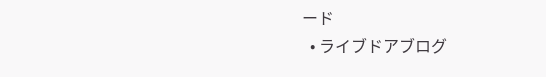ード
  • ライブドアブログ